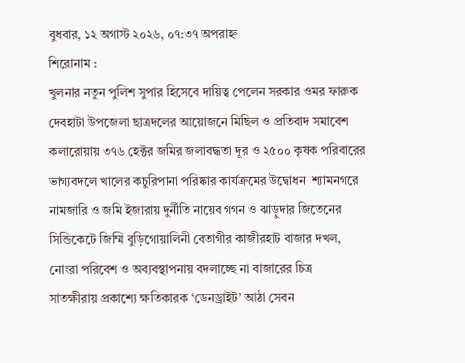বুধবার, ১২ অগাস্ট ২০২৬, ০৭:৩৭ অপরাহ্ন
শিরোনাম :
খুলনার নতুন পুলিশ সুপার হিসেবে দায়িত্ব পেলেন সরকার ওমর ফারুক দেবহাটা উপজেলা ছাত্রদলের আয়োজনে মিছিল ও প্রতিবাদ সমাবেশ  কলারোয়ায় ৩৭৬ হেক্টর জমির জলাবদ্ধতা দূর ও ২৫০০ কৃষক পরিবারের ভাগ্যবদলে খালের কচুরিপানা পরিষ্কার কার্যক্রমের উদ্বোধন  শ্যামনগরে নামজারি ও জমি ইজারায় দুর্নীতি নায়েব গগন ও ঝাড়ুদার জিতেনের সিন্ডিকেটে জিম্মি বুড়িগোয়ালিনী বেতাগীর কাজীরহাট বাজার দখল, নোংরা পরিবেশ ও অব্যবস্থাপনায় বদলাচ্ছে না বাজারের চিত্র   সাতক্ষীরায় প্রকাশ্যে ক্ষতিকারক ‘ডেনড্রাইট’ আঠা সেবন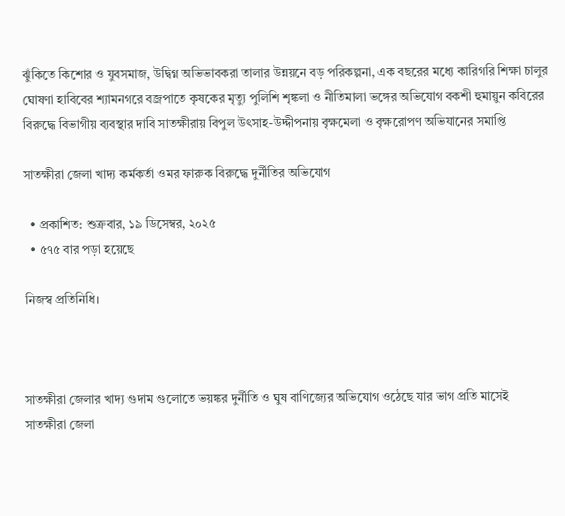ঝুঁকিতে কিশোর ও যুবসমাজ, উদ্বিগ্ন অভিভাবকরা তালার উন্নয়নে বড় পরিকল্পনা, এক বছরের মধ্যে কারিগরি শিক্ষা চালুর ঘোষণা হাবিবের শ্যামনগরে বজ্রপাতে কৃষকের মৃত্যু পুলিশি শৃঙ্কলা ও নীতিমালা ভঙ্গের অভিযোগ বকশী হুমায়ুন কবিরের বিরুদ্ধে বিভাগীয় ব্যবস্থার দাবি সাতক্ষীরায় বিপুল উৎসাহ-উদ্দীপনায় বৃক্ষমেলা ও বৃক্ষরোপণ অভিযানের সমাপ্তি

সাতক্ষীরা জেলা খাদ্য কর্মকর্তা ওমর ফারুক বিরুদ্ধে দুর্নীতির অভিযোগ

  • প্রকাশিত: শুক্রবার, ১৯ ডিসেম্বর, ২০২৫
  • ৫৭৫ বার পড়া হয়েছে

নিজস্ব প্রতিনিধি।



সাতক্ষীরা জেলার খাদ্য গুদাম গুলোতে ভয়ঙ্কর দুর্নীতি ও ঘুষ বাণিজ্যের অভিযোগ ওঠেছে যার ভাগ প্রতি মাসেই সাতক্ষীরা জেলা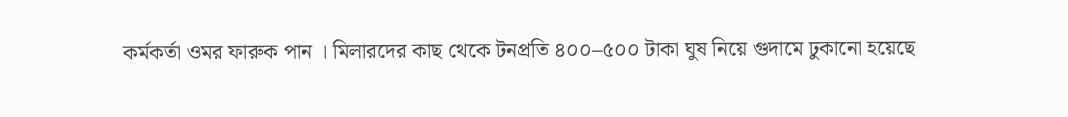কর্মকর্তা ওমর ফারুক পান । মিলারদের কাছ থেকে টনপ্রতি ৪০০–৫০০ টাকা ঘুষ নিয়ে গুদামে ঢুকানো হয়েছে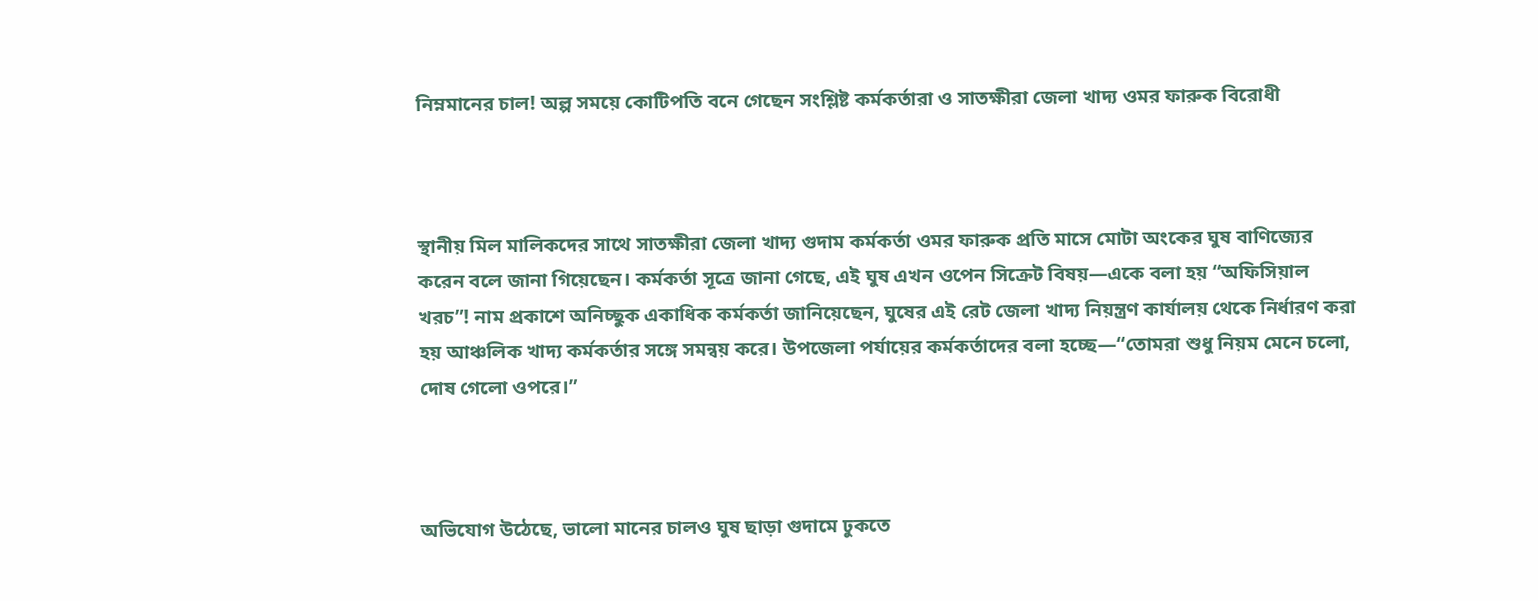নিম্নমানের চাল! অল্প সময়ে কোটিপতি বনে গেছেন সংশ্লিষ্ট কর্মকর্তারা ও সাতক্ষীরা জেলা খাদ্য ওমর ফারুক বিরোধী



স্থানীয় মিল মালিকদের সাথে সাতক্ষীরা জেলা খাদ্য গুদাম কর্মকর্তা ওমর ফারুক প্রতি মাসে মোটা অংকের ঘুষ বাণিজ্যের করেন বলে জানা গিয়েছেন। কর্মকর্তা সূত্রে জানা গেছে, এই ঘুষ এখন ওপেন সিক্রেট বিষয়—একে বলা হয় “অফিসিয়াল খরচ”! নাম প্রকাশে অনিচ্ছুক একাধিক কর্মকর্তা জানিয়েছেন, ঘুষের এই রেট জেলা খাদ্য নিয়ন্ত্রণ কার্যালয় থেকে নির্ধারণ করা হয় আঞ্চলিক খাদ্য কর্মকর্তার সঙ্গে সমন্বয় করে। উপজেলা পর্যায়ের কর্মকর্তাদের বলা হচ্ছে—“তোমরা শুধু নিয়ম মেনে চলো, দোষ গেলো ওপরে।”



অভিযোগ উঠেছে, ভালো মানের চালও ঘুষ ছাড়া গুদামে ঢুকতে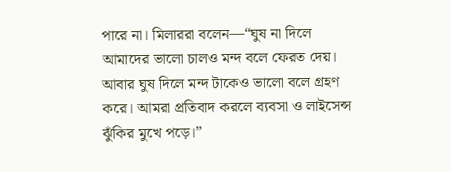পারে না। মিলাররা বলেন—“ঘুষ না দিলে আমাদের ভালো চালও মন্দ বলে ফেরত দেয়। আবার ঘুষ দিলে মন্দ টাকেও ভালো বলে গ্রহণ করে। আমরা প্রতিবাদ করলে ব্যবসা ও লাইসেন্স ঝুঁকির মুখে পড়ে।”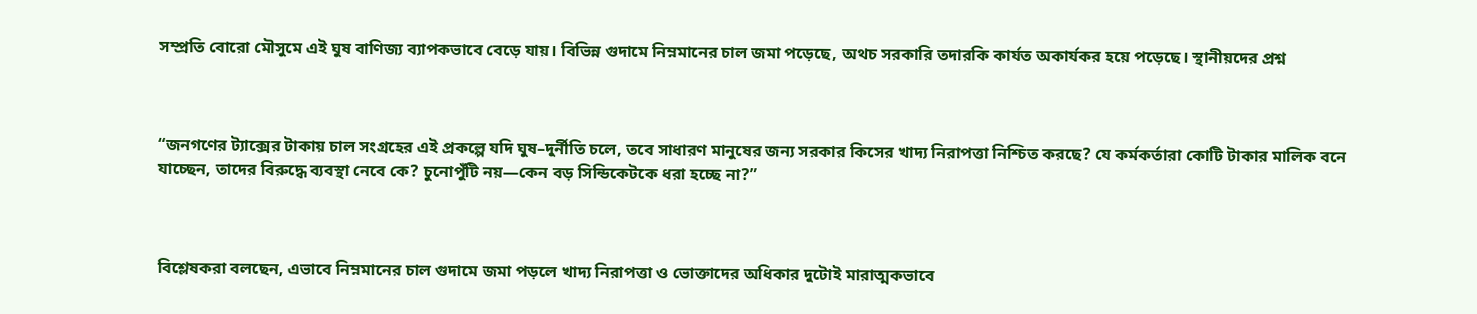সম্প্রতি বোরো মৌসুমে এই ঘুষ বাণিজ্য ব্যাপকভাবে বেড়ে যায়। বিভিন্ন গুদামে নিম্নমানের চাল জমা পড়েছে, অথচ সরকারি তদারকি কার্যত অকার্যকর হয়ে পড়েছে। স্থানীয়দের প্রশ্ন



“জনগণের ট্যাক্সের টাকায় চাল সংগ্রহের এই প্রকল্পে যদি ঘুষ–দুর্নীতি চলে, তবে সাধারণ মানুষের জন্য সরকার কিসের খাদ্য নিরাপত্তা নিশ্চিত করছে? যে কর্মকর্তারা কোটি টাকার মালিক বনে যাচ্ছেন, তাদের বিরুদ্ধে ব্যবস্থা নেবে কে? চুনোপুঁটি নয়—কেন বড় সিন্ডিকেটকে ধরা হচ্ছে না?”



বিশ্লেষকরা বলছেন, এভাবে নিম্নমানের চাল গুদামে জমা পড়লে খাদ্য নিরাপত্তা ও ভোক্তাদের অধিকার দুটোই মারাত্মকভাবে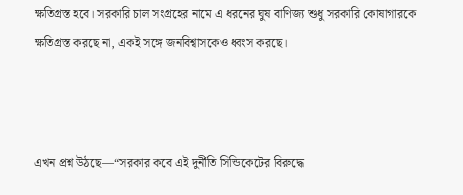ক্ষতিগ্রস্ত হবে। সরকারি চাল সংগ্রহের নামে এ ধরনের ঘুষ বাণিজ্য শুধু সরকারি কোষাগারকে ক্ষতিগ্রস্ত করছে না, একই সঙ্গে জনবিশ্বাসকেও ধ্বংস করছে।



এখন প্রশ্ন উঠছে—“সরকার কবে এই দুর্নীতি সিন্ডিকেটের বিরুদ্ধে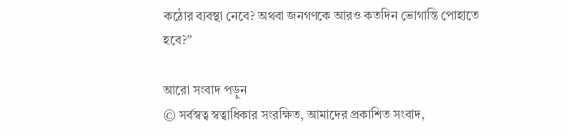কঠোর ব্যবস্থা নেবে? অথবা জনগণকে আরও কতদিন ভোগান্তি পোহাতে হবে?”

আরো সংবাদ পড়ুন
© সর্বস্বত্ব স্বত্বাধিকার সংরক্ষিত, আমাদের প্রকাশিত সংবাদ,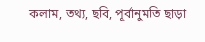কলাম, তথ্য, ছবি, পূর্বানুমতি ছাড়া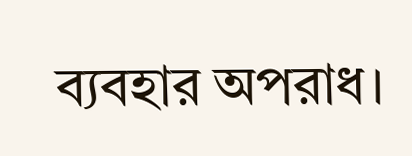ব্যবহার অপরাধ।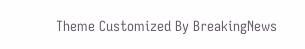Theme Customized By BreakingNews